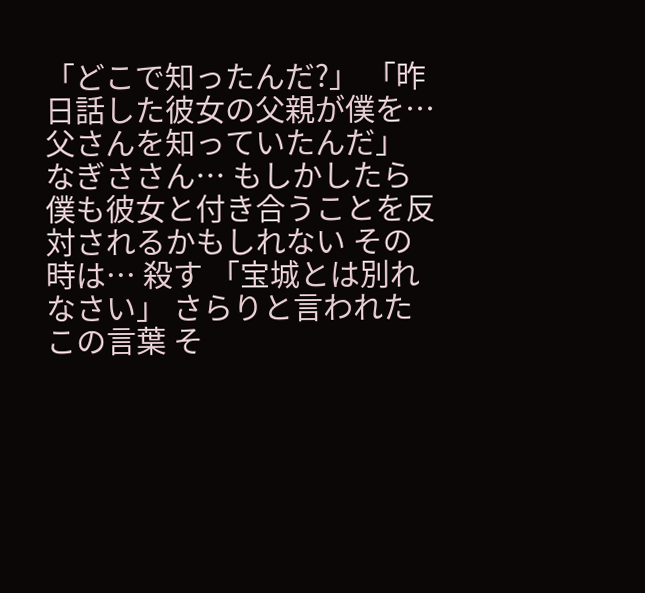「どこで知ったんだ?」 「昨日話した彼女の父親が僕を…父さんを知っていたんだ」 なぎささん… もしかしたら僕も彼女と付き合うことを反対されるかもしれない その時は… 殺す 「宝城とは別れなさい」 さらりと言われたこの言葉 そ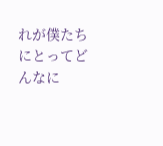れが僕たちにとってどんなに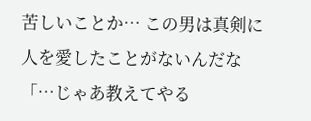苦しいことか… この男は真剣に人を愛したことがないんだな 「…じゃあ教えてやる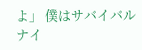よ」 僕はサバイバルナイ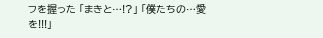フを握った 「まきと…!?」 「僕たちの…愛を!!!」